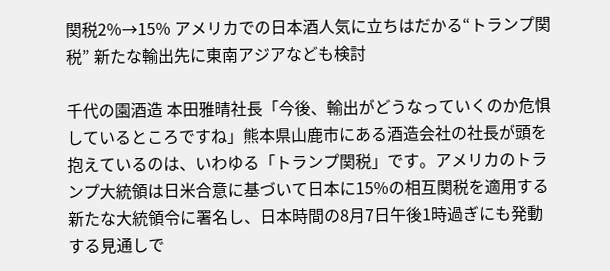関税2%→15% アメリカでの日本酒人気に立ちはだかる“トランプ関税” 新たな輸出先に東南アジアなども検討

千代の園酒造 本田雅晴社長「今後、輸出がどうなっていくのか危惧しているところですね」熊本県山鹿市にある酒造会社の社長が頭を抱えているのは、いわゆる「トランプ関税」です。アメリカのトランプ大統領は日米合意に基づいて日本に15%の相互関税を適用する新たな大統領令に署名し、日本時間の8月7日午後1時過ぎにも発動する見通しで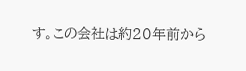す。この会社は約20年前から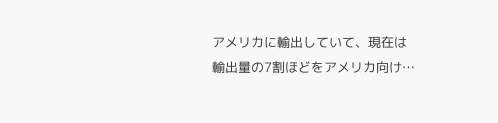アメリカに輸出していて、現在は輸出量の7割ほどをアメリカ向け…